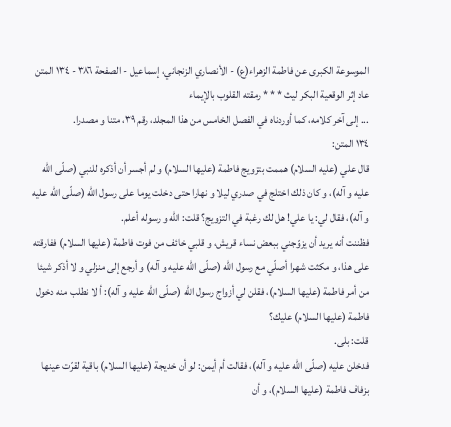الموسوعة الكبرى عن فاطمة الزهراء(ع) - الأنصاري الزنجاني، إسماعيل - الصفحة ٣٨٦ - ١٣٤ المتن
عاد إثر الوقعية البكر ليث * * * رمقته القلوب بالإيماء
... إلى آخر كلامه، كما أوردناه في الفصل الخامس من هذا المجلد، رقم ٣٩، متنا و مصدرا.
١٣٤ المتن:
قال علي (عليه السلام) هممت بتزويج فاطمة (عليها السلام) و لم أجسر أن أذكره للنبي (صلّى اللّه عليه و آله)، و كان ذلك اختلج في صدري ليلا و نهارا حتى دخلت يوما على رسول اللّه (صلّى اللّه عليه و آله)، فقال لي: يا علي! هل لك رغبة في التزويج؟ قلت: اللّه و رسوله أعلم.
فظننت أنه يريد أن يزوّجني ببعض نساء قريش، و قلبي خائف من فوت فاطمة (عليها السلام) ففارقته على هذا، و مكثت شهرا أصلّي مع رسول اللّه (صلّى اللّه عليه و آله) و أرجع إلى منزلي و لا أذكر شيئا من أمر فاطمة (عليها السلام)، فقلن لي أزواج رسول اللّه (صلّى اللّه عليه و آله): أ لا نطلب منه دخول فاطمة (عليها السلام) عليك؟
قلت: بلى.
فدخلن عليه (صلّى اللّه عليه و آله)، فقالت أم أيمن: لو أن خديجة (عليها السلام) باقية لقرّت عينها بزفاف فاطمة (عليها السلام)، و أن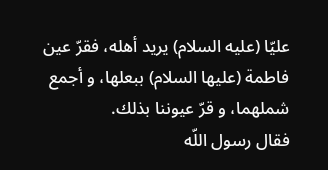عليّا (عليه السلام) يريد أهله، فقرّ عين فاطمة (عليها السلام) ببعلها، و أجمع شملهما، و قرّ عيوننا بذلك.
فقال رسول اللّه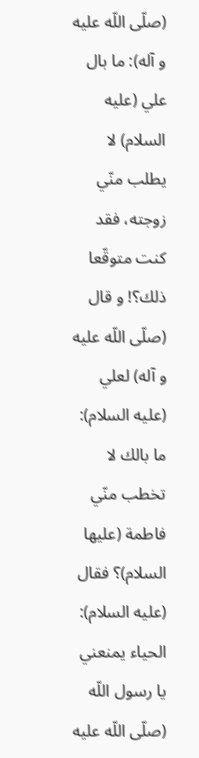(صلّى اللّه عليه و آله): ما بال علي (عليه السلام) لا يطلب منّي زوجته، فقد كنت متوقّعا ذلك؟! و قال (صلّى اللّه عليه و آله) لعلي (عليه السلام): ما بالك لا تخطب منّي فاطمة (عليها السلام)؟ فقال (عليه السلام): الحياء يمنعني يا رسول اللّه (صلّى اللّه عليه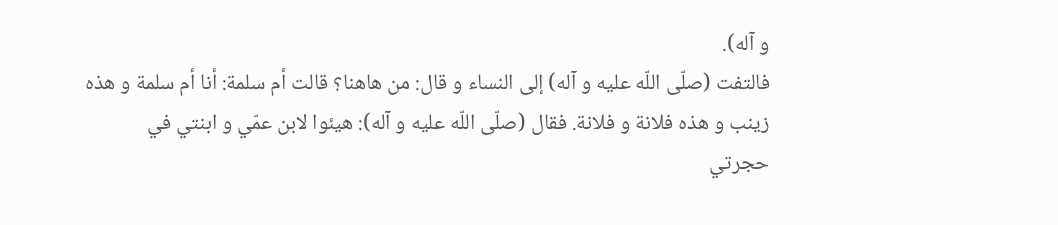و آله).
فالتفت (صلّى اللّه عليه و آله) إلى النساء و قال: من هاهنا؟ قالت أم سلمة: أنا أم سلمة و هذه زينب و هذه فلانة و فلانة. فقال (صلّى اللّه عليه و آله): هيئوا لابن عمّي و ابنتي في حجرتي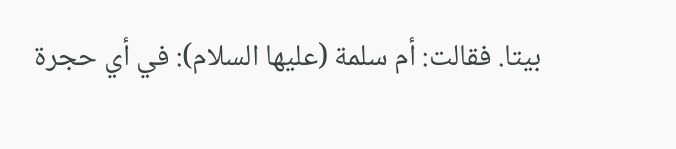بيتا. فقالت: أم سلمة (عليها السلام): في أي حجرة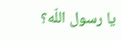يا رسول اللّه؟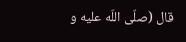قال (صلّى اللّه عليه و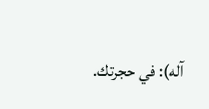آله): في حجرتك.